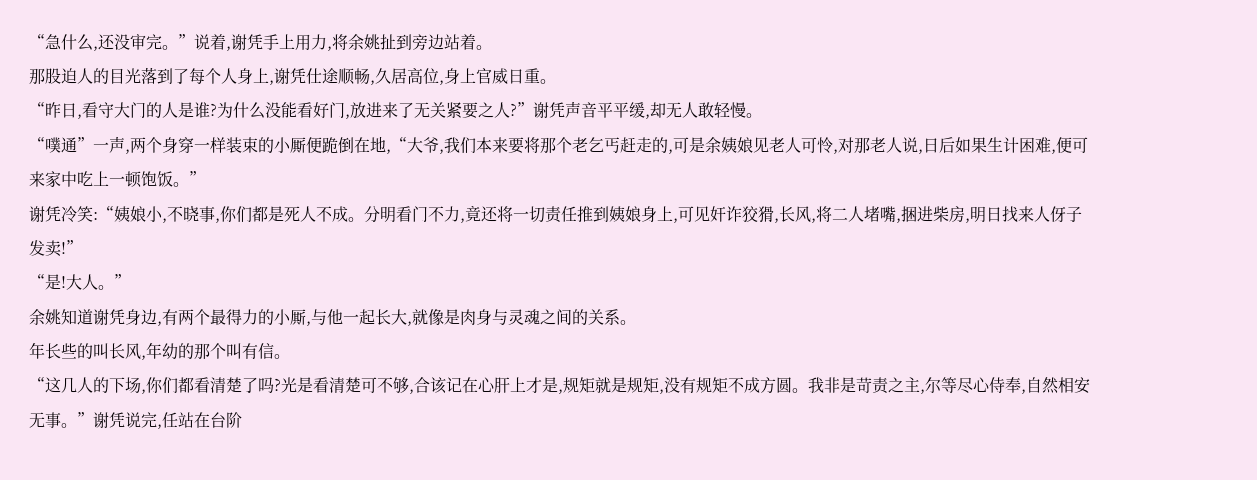“急什么,还没审完。”说着,谢凭手上用力,将余姚扯到旁边站着。
那股迫人的目光落到了每个人身上,谢凭仕途顺畅,久居高位,身上官威日重。
“昨日,看守大门的人是谁?为什么没能看好门,放进来了无关紧要之人?”谢凭声音平平缓,却无人敢轻慢。
“噗通”一声,两个身穿一样装束的小厮便跪倒在地,“大爷,我们本来要将那个老乞丐赶走的,可是余姨娘见老人可怜,对那老人说,日后如果生计困难,便可来家中吃上一顿饱饭。”
谢凭冷笑:“姨娘小,不晓事,你们都是死人不成。分明看门不力,竟还将一切责任推到姨娘身上,可见奸诈狡猾,长风,将二人堵嘴,捆进柴房,明日找来人伢子发卖!”
“是!大人。”
余姚知道谢凭身边,有两个最得力的小厮,与他一起长大,就像是肉身与灵魂之间的关系。
年长些的叫长风,年幼的那个叫有信。
“这几人的下场,你们都看清楚了吗?光是看清楚可不够,合该记在心肝上才是,规矩就是规矩,没有规矩不成方圆。我非是苛责之主,尔等尽心侍奉,自然相安无事。”谢凭说完,任站在台阶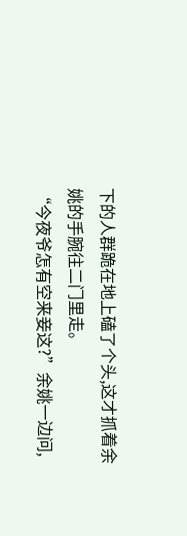下的人群跪在地上磕了个头,这才抓着余姚的手腕往二门里走。
“今夜爷怎有空来妾这?”余姚一边问,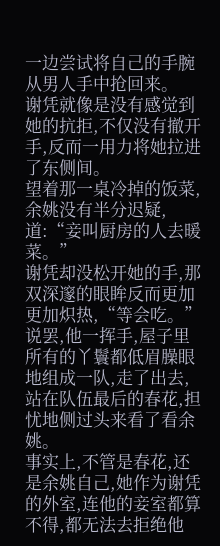一边尝试将自己的手腕从男人手中抢回来。
谢凭就像是没有感觉到她的抗拒,不仅没有撤开手,反而一用力将她拉进了东侧间。
望着那一桌冷掉的饭菜,余姚没有半分迟疑,道:“妾叫厨房的人去暖菜。”
谢凭却没松开她的手,那双深邃的眼眸反而更加更加炽热,“等会吃。”
说罢,他一挥手,屋子里所有的丫鬟都低眉臊眼地组成一队,走了出去,站在队伍最后的春花,担忧地侧过头来看了看余姚。
事实上,不管是春花,还是余姚自己,她作为谢凭的外室,连他的妾室都算不得,都无法去拒绝他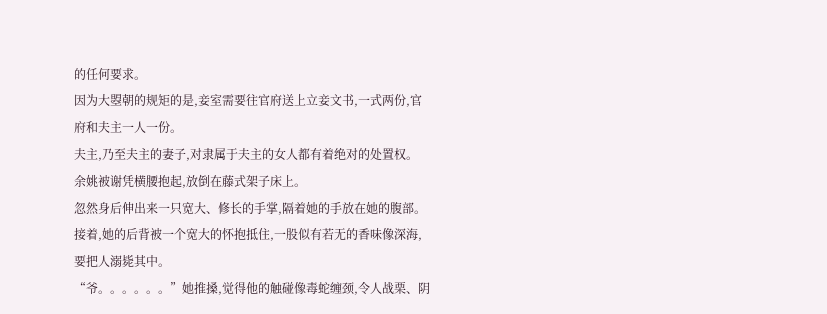的任何要求。
因为大曌朝的规矩的是,妾室需要往官府送上立妾文书,一式两份,官府和夫主一人一份。
夫主,乃至夫主的妻子,对隶属于夫主的女人都有着绝对的处置权。
余姚被谢凭横腰抱起,放倒在藤式架子床上。
忽然身后伸出来一只宽大、修长的手掌,隔着她的手放在她的腹部。
接着,她的后背被一个宽大的怀抱抵住,一股似有若无的香味像深海,要把人溺毙其中。
“爷。。。。。。”她推搡,觉得他的触碰像毒蛇缠颈,令人战栗、阴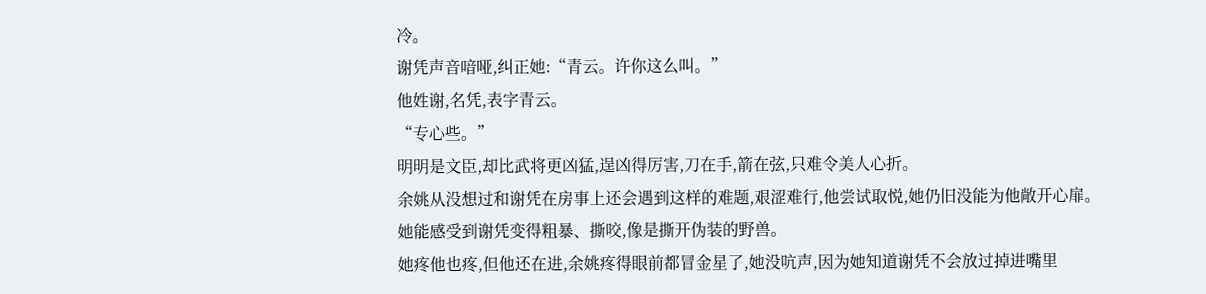冷。
谢凭声音喑哑,纠正她:“青云。许你这么叫。”
他姓谢,名凭,表字青云。
“专心些。”
明明是文臣,却比武将更凶猛,逞凶得厉害,刀在手,箭在弦,只难令美人心折。
余姚从没想过和谢凭在房事上还会遇到这样的难题,艰涩难行,他尝试取悦,她仍旧没能为他敞开心扉。
她能感受到谢凭变得粗暴、撕咬,像是撕开伪装的野兽。
她疼他也疼,但他还在进,余姚疼得眼前都冒金星了,她没吭声,因为她知道谢凭不会放过掉进嘴里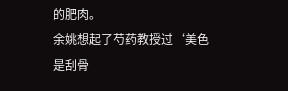的肥肉。
余姚想起了芍药教授过‘美色是刮骨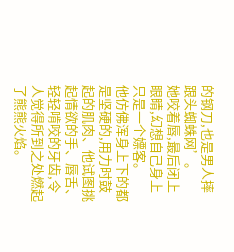的钢刀,也是男人摔跟头蜘蛛网’。
她咬着唇,最后闭上眼睛,幻想自己身上只是一个嫖客。
他仿佛浑身上下的都是坚硬的,用力时鼓起的肌肉、他试图挑起情欲的手、唇舌、轻轻啃咬的牙齿,令人觉得所到之处燃起了熊熊火焰。